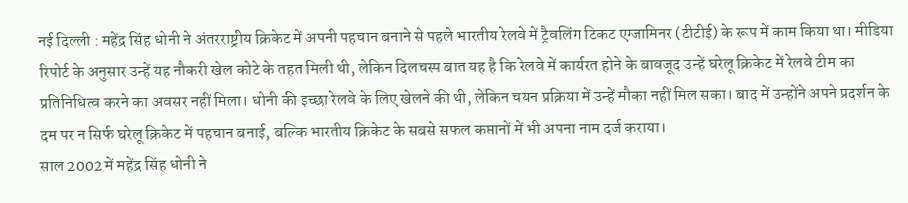नई दिल्ली : महेंद्र सिंह धोनी ने अंतरराष्ट्रीय क्रिकेट में अपनी पहचान बनाने से पहले भारतीय रेलवे में ट्रैवलिंग टिकट एग्जामिनर (टीटीई) के रूप में काम किया था। मीडिया रिपोर्ट के अनुसार उन्हें यह नौकरी खेल कोटे के तहत मिली थी, लेकिन दिलचस्प बात यह है कि रेलवे में कार्यरत होने के बावजूद उन्हें घरेलू क्रिकेट में रेलवे टीम का प्रतिनिधित्व करने का अवसर नहीं मिला। धोनी की इच्छा रेलवे के लिए खेलने की थी, लेकिन चयन प्रक्रिया में उन्हें मौका नहीं मिल सका। बाद में उन्होंने अपने प्रदर्शन के दम पर न सिर्फ घरेलू क्रिकेट में पहचान बनाई, बल्कि भारतीय क्रिकेट के सबसे सफल कप्तानों में भी अपना नाम दर्ज कराया।
साल 2002 में महेंद्र सिंह धोनी ने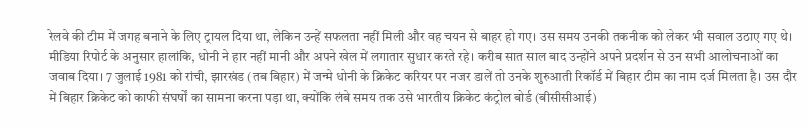रेलवे की टीम में जगह बनाने के लिए ट्रायल दिया था, लेकिन उन्हें सफलता नहीं मिली और वह चयन से बाहर हो गए। उस समय उनकी तकनीक को लेकर भी सवाल उठाए गए थे। मीडिया रिपोर्ट के अनुसार हालांकि, धोनी ने हार नहीं मानी और अपने खेल में लगातार सुधार करते रहे। करीब सात साल बाद उन्होंने अपने प्रदर्शन से उन सभी आलोचनाओं का जवाब दिया। 7 जुलाई 1981 को रांची, झारखंड (तब बिहार) में जन्मे धोनी के क्रिकेट करियर पर नजर डालें तो उनके शुरुआती रिकॉर्ड में बिहार टीम का नाम दर्ज मिलता है। उस दौर में बिहार क्रिकेट को काफी संघर्षों का सामना करना पड़ा था, क्योंकि लंबे समय तक उसे भारतीय क्रिकेट कंट्रोल बोर्ड (बीसीसीआई)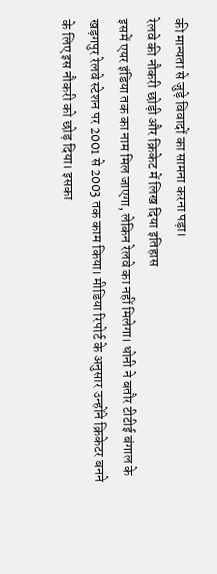की मान्यता से जुड़े विवादों का सामना करना पड़ा।
रेलवे की नौकरी छोड़ी और क्रिकेट में लिख दिया इतिहास
इसमें एयर इंडिया तक का नाम मिल जाएगा, लेकिन रेलवे का नहीं मिलेगा। धोनी ने बतौर टीटीई बंगाल के खड़गपुर रेलवे स्टेशन पर 2001 से 2003 तक काम किया। मीडिया रिपोर्ट के अनुसार उन्होंने क्रिकेटर बनने के लिए इस नौकरी को छोड़ दिया। इसका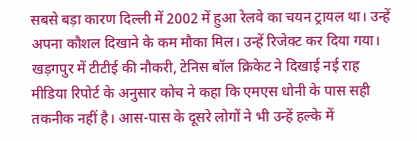सबसे बड़ा कारण दिल्ली में 2002 में हुआ रेलवे का चयन ट्रायल था। उन्हें अपना कौशल दिखाने के कम मौका मिल। उन्हें रिजेक्ट कर दिया गया।
खड़गपुर में टीटीई की नौकरी, टेनिस बॉल क्रिकेट ने दिखाई नई राह
मीडिया रिपोर्ट के अनुसार कोच ने कहा कि एमएस धोनी के पास सही तकनीक नहीं है। आस-पास के दूसरे लोगों ने भी उन्हें हल्के में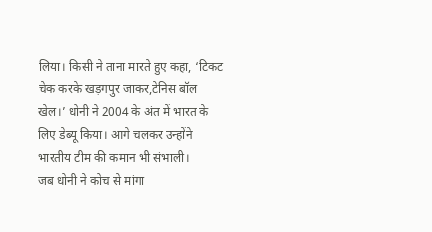लिया। किसी ने ताना मारते हुए कहा, ‘टिकट चेक करके खड़गपुर जाकर,टेनिस बॉल खेल।’ धोनी ने 2004 के अंत में भारत के लिए डेब्यू किया। आगे चलकर उन्होंने भारतीय टीम की कमान भी संभाली।
जब धोनी ने कोच से मांगा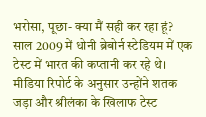भरोसा, पूछा- क्या मैं सही कर रहा हूं?
साल 2009 में धोनी ब्रेबोर्न स्टेडियम में एक टेस्ट में भारत की कप्तानी कर रहे थे। मीडिया रिपोर्ट के अनुसार उन्होंने शतक जड़ा और श्रीलंका के खिलाफ टेस्ट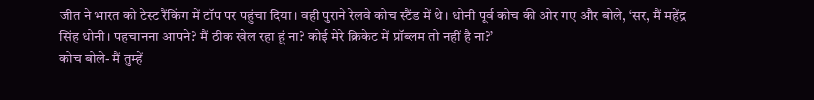जीत ने भारत को टेस्ट रैंकिंग में टॉप पर पहुंचा दिया। वही पुराने रेलवे कोच स्टैंड में थे। धोनी पूर्व कोच की ओर गए और बोले, ‘सर, मैं महेंद्र सिंह धोनी। पहचानना आपने? मैं ठीक खेल रहा हूं ना? कोई मेरे क्रिकेट में प्रॉब्लम तो नहीं है ना?’
कोच बोले- मैं तुम्हें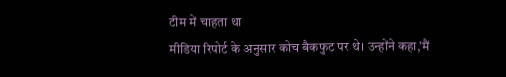टीम में चाहता था
मीडिया रिपोर्ट के अनुसार कोच बैकफुट पर थे। उन्होंने कहा,’मैं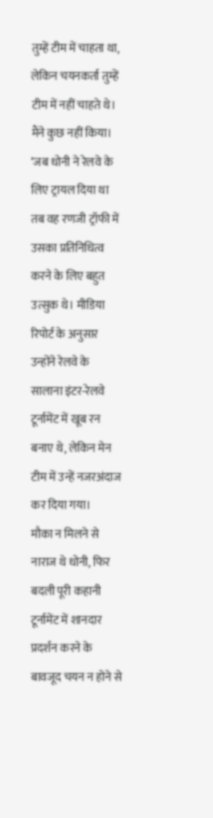तुम्हें टीम में चाहता था, लेकिन चयनकर्ता तुम्हें टीम में नहीं चाहते थे। मैंने कुछ नहीं किया। ‘जब धोनी ने रेलवे के लिए ट्रायल दिया था तब वह रणजी ट्रॉफी में उसका प्रतिनिधित्व करने के लिए बहुत उत्सुक थे। मीडिया रिपोर्ट के अनुसार उन्होंने रेलवे के सालाना इंटर-रेलवे टूर्नामेंट में खूब रन बनाए थे, लेकिन मेन टीम में उन्हें नजरअंदाज कर दिया गया।
मौका न मिलने से नाराज थे धोनी, फिर बदली पूरी कहानी
टूर्नामेंट में शानदार प्रदर्शन करने के बावजूद चयन न होने से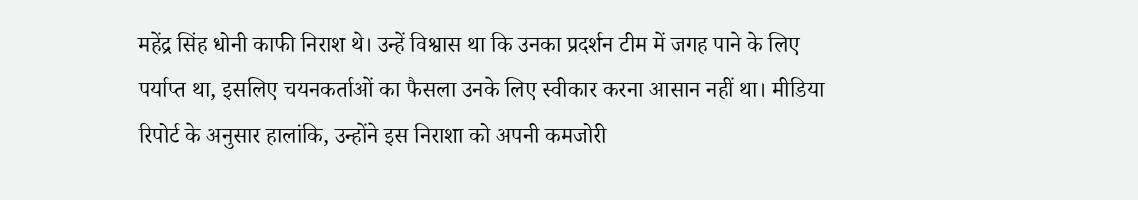महेंद्र सिंह धोनी काफी निराश थे। उन्हें विश्वास था कि उनका प्रदर्शन टीम में जगह पाने के लिए पर्याप्त था, इसलिए चयनकर्ताओं का फैसला उनके लिए स्वीकार करना आसान नहीं था। मीडिया रिपोर्ट के अनुसार हालांकि, उन्होंने इस निराशा को अपनी कमजोरी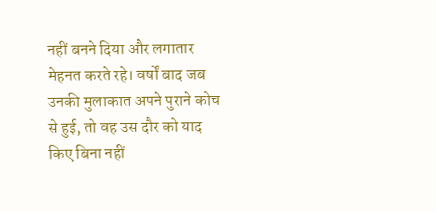नहीं बनने दिया और लगातार मेहनत करते रहे। वर्षों बाद जब उनकी मुलाकात अपने पुराने कोच से हुई, तो वह उस दौर को याद किए बिना नहीं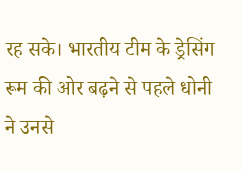रह सके। भारतीय टीम के ड्रेसिंग रूम की ओर बढ़ने से पहले धोनी ने उनसे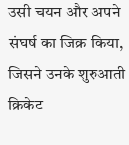उसी चयन और अपने संघर्ष का जिक्र किया, जिसने उनके शुरुआती क्रिकेट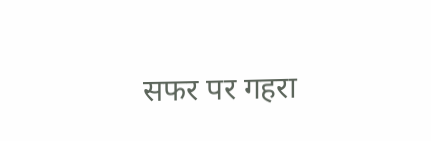सफर पर गहरा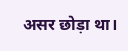असर छोड़ा था।